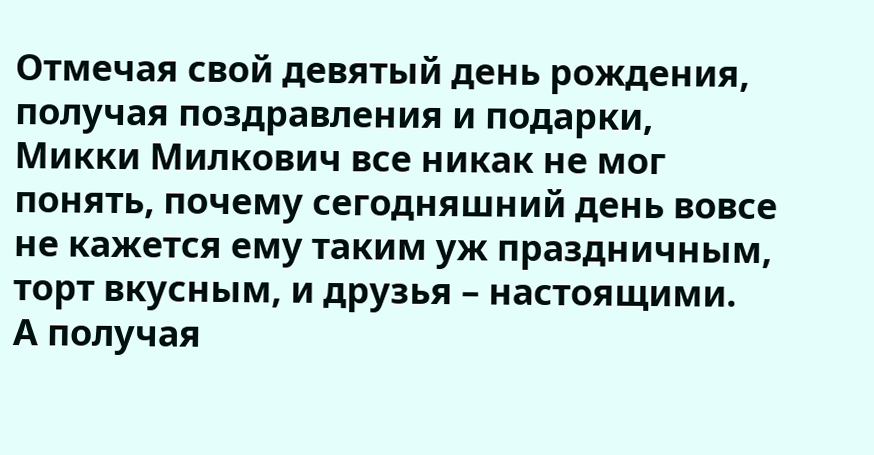Отмечая свой девятый день рождения, получая поздравления и подарки, Микки Милкович все никак не мог понять, почему сегодняшний день вовсе не кажется ему таким уж праздничным, торт вкусным, и друзья – настоящими.
А получая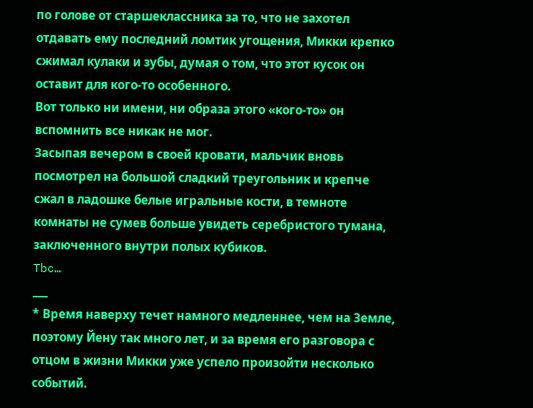по голове от старшеклассника за то, что не захотел отдавать ему последний ломтик угощения, Микки крепко сжимал кулаки и зубы, думая о том, что этот кусок он оставит для кого-то особенного.
Вот только ни имени, ни образа этого «кого-то» он вспомнить все никак не мог.
Засыпая вечером в своей кровати, мальчик вновь посмотрел на большой сладкий треугольник и крепче сжал в ладошке белые игральные кости, в темноте комнаты не сумев больше увидеть серебристого тумана, заключенного внутри полых кубиков.
Tbc…
___
* Время наверху течет намного медленнее, чем на Земле, поэтому Йену так много лет, и за время его разговора с отцом в жизни Микки уже успело произойти несколько событий.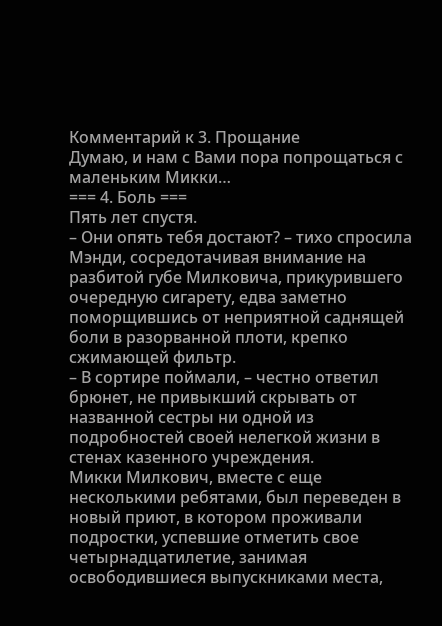Комментарий к 3. Прощание
Думаю, и нам с Вами пора попрощаться с маленьким Микки…
=== 4. Боль ===
Пять лет спустя.
– Они опять тебя достают? – тихо спросила Мэнди, сосредотачивая внимание на разбитой губе Милковича, прикурившего очередную сигарету, едва заметно поморщившись от неприятной саднящей боли в разорванной плоти, крепко сжимающей фильтр.
– В сортире поймали, – честно ответил брюнет, не привыкший скрывать от названной сестры ни одной из подробностей своей нелегкой жизни в стенах казенного учреждения.
Микки Милкович, вместе с еще несколькими ребятами, был переведен в новый приют, в котором проживали подростки, успевшие отметить свое четырнадцатилетие, занимая освободившиеся выпускниками места,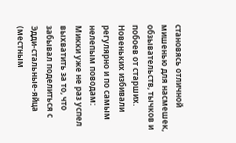становясь отличной мишенью для насмешек, обзывательств, тычков и побоев от старших.
Новеньких избивали регулярно и по самым нелепым поводам: Микки уже не раз успел выхватить за то, что забывал поделиться с Эдди-стальные-яйца (местным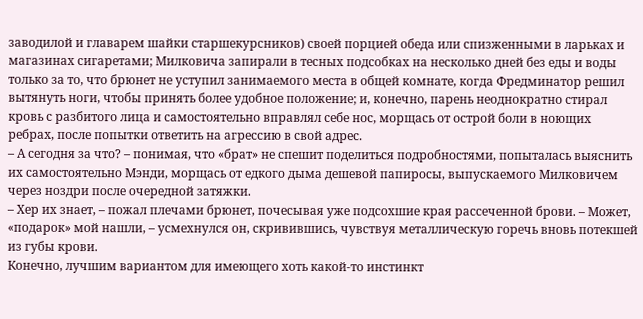заводилой и главарем шайки старшекурсников) своей порцией обеда или спизженными в ларьках и магазинах сигаретами; Милковича запирали в тесных подсобках на несколько дней без еды и воды только за то, что брюнет не уступил занимаемого места в общей комнате, когда Фредминатор решил вытянуть ноги, чтобы принять более удобное положение; и, конечно, парень неоднократно стирал кровь с разбитого лица и самостоятельно вправлял себе нос, морщась от острой боли в ноющих ребрах, после попытки ответить на агрессию в свой адрес.
– А сегодня за что? – понимая, что «брат» не спешит поделиться подробностями, попыталась выяснить их самостоятельно Мэнди, морщась от едкого дыма дешевой папиросы, выпускаемого Милковичем через ноздри после очередной затяжки.
– Хер их знает, – пожал плечами брюнет, почесывая уже подсохшие края рассеченной брови. – Может, «подарок» мой нашли, – усмехнулся он, скривившись, чувствуя металлическую горечь вновь потекшей из губы крови.
Конечно, лучшим вариантом для имеющего хоть какой-то инстинкт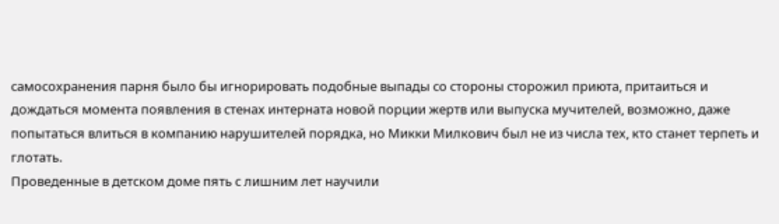самосохранения парня было бы игнорировать подобные выпады со стороны сторожил приюта, притаиться и дождаться момента появления в стенах интерната новой порции жертв или выпуска мучителей, возможно, даже попытаться влиться в компанию нарушителей порядка, но Микки Милкович был не из числа тех, кто станет терпеть и глотать.
Проведенные в детском доме пять с лишним лет научили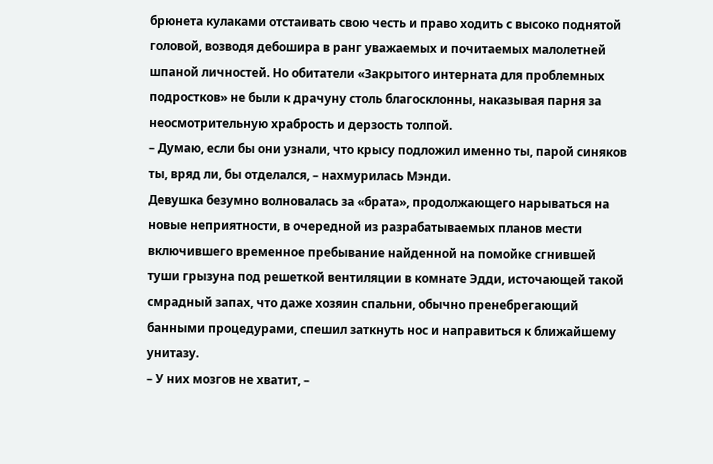брюнета кулаками отстаивать свою честь и право ходить с высоко поднятой головой, возводя дебошира в ранг уважаемых и почитаемых малолетней шпаной личностей. Но обитатели «Закрытого интерната для проблемных подростков» не были к драчуну столь благосклонны, наказывая парня за неосмотрительную храбрость и дерзость толпой.
– Думаю, если бы они узнали, что крысу подложил именно ты, парой синяков ты, вряд ли, бы отделался, – нахмурилась Мэнди.
Девушка безумно волновалась за «брата», продолжающего нарываться на новые неприятности, в очередной из разрабатываемых планов мести включившего временное пребывание найденной на помойке сгнившей туши грызуна под решеткой вентиляции в комнате Эдди, источающей такой смрадный запах, что даже хозяин спальни, обычно пренебрегающий банными процедурами, спешил заткнуть нос и направиться к ближайшему унитазу.
– У них мозгов не хватит, –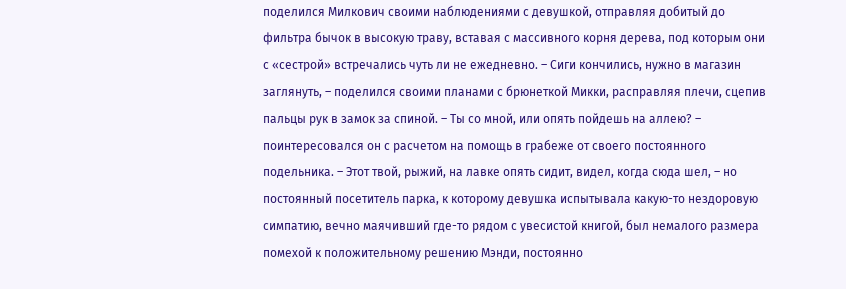поделился Милкович своими наблюдениями с девушкой, отправляя добитый до фильтра бычок в высокую траву, вставая с массивного корня дерева, под которым они с «сестрой» встречались чуть ли не ежедневно. – Сиги кончились, нужно в магазин заглянуть, – поделился своими планами с брюнеткой Микки, расправляя плечи, сцепив пальцы рук в замок за спиной. – Ты со мной, или опять пойдешь на аллею? – поинтересовался он с расчетом на помощь в грабеже от своего постоянного подельника. – Этот твой, рыжий, на лавке опять сидит, видел, когда сюда шел, – но постоянный посетитель парка, к которому девушка испытывала какую-то нездоровую симпатию, вечно маячивший где-то рядом с увесистой книгой, был немалого размера помехой к положительному решению Мэнди, постоянно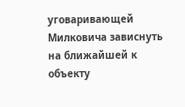уговаривающей Милковича зависнуть на ближайшей к объекту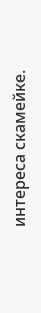интереса скамейке.